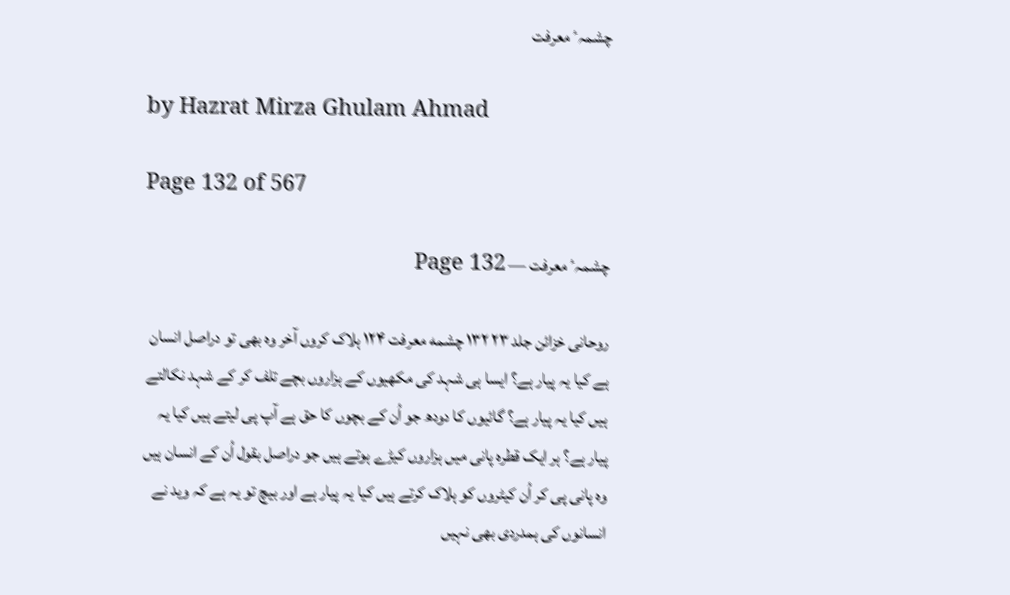چشمہٴ معرفت

by Hazrat Mirza Ghulam Ahmad

Page 132 of 567

چشمہٴ معرفت — Page 132

روحانی خزائن جلد ۲۳ ۱۳۲ چشمه معرفت ۱۲۴ ہلاک کروں آخر وہ بھی تو دراصل انسان ہے کیا یہ پیار ہے؟ ایسا ہی شہد کی مکھیوں کے ہزاروں بچے تلف کر کے شہد نکالتے ہیں کیا یہ پیار ہے؟ گائیوں کا دودھ جو اُن کے بچوں کا حق ہے آپ پی لیتے ہیں کیا یہ پیار ہے؟ ہر ایک قطرہ پانی میں ہزاروں کیڑے ہوتے ہیں جو دراصل بقول اُن کے انسان ہیں وہ پانی پی کر اُن کیٹروں کو ہلاک کرتے ہیں کیا یہ پیار ہے اور بیچ تو یہ ہے کہ وید نے انسانوں کی ہمدردی بھی نہیں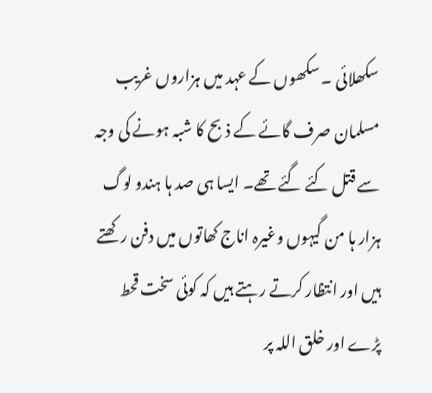سکھلائی ۔ سکھوں کے عہد میں ہزاروں غریب مسلمان صرف گائے کے ذبح کا شبہ ہونے کی وجہ سے قتل کئے گئے تھے۔ ایسا ہی صد ہا ہندو لوگ ہزار ہا من گیہوں وغیرہ اناج کھاتوں میں دفن رکھتے ہیں اور انتظار کرتے رہتے ہیں کہ کوئی سخت قحط پڑے اور خلق اللہ پر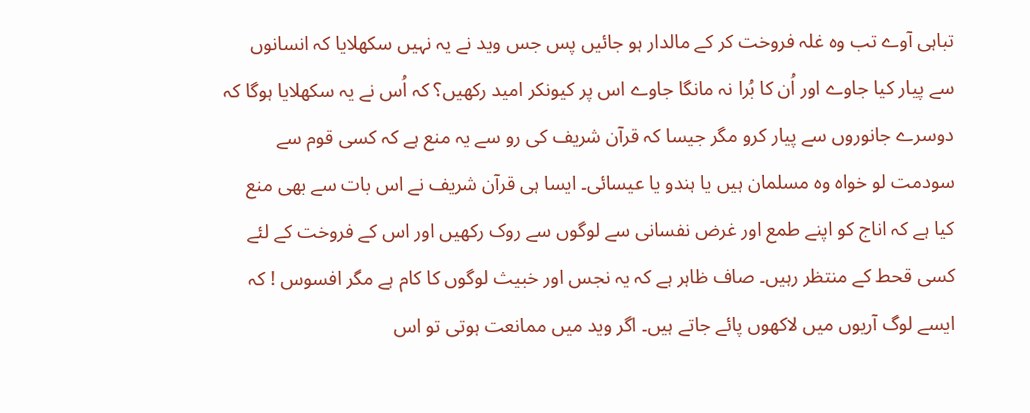تباہی آوے تب وہ غلہ فروخت کر کے مالدار ہو جائیں پس جس وید نے یہ نہیں سکھلایا کہ انسانوں سے پیار کیا جاوے اور اُن کا بُرا نہ مانگا جاوے اس پر کیونکر امید رکھیں؟ کہ اُس نے یہ سکھلایا ہوگا کہ دوسرے جانوروں سے پیار کرو مگر جیسا کہ قرآن شریف کی رو سے یہ منع ہے کہ کسی قوم سے سودمت لو خواہ وہ مسلمان ہیں یا ہندو یا عیسائی۔ ایسا ہی قرآن شریف نے اس بات سے بھی منع کیا ہے کہ اناج کو اپنے طمع اور غرض نفسانی سے لوگوں سے روک رکھیں اور اس کے فروخت کے لئے کسی قحط کے منتظر رہیں۔ صاف ظاہر ہے کہ یہ نجس اور خبیث لوگوں کا کام ہے مگر افسوس ! کہ ایسے لوگ آریوں میں لاکھوں پائے جاتے ہیں۔ اگر وید میں ممانعت ہوتی تو اس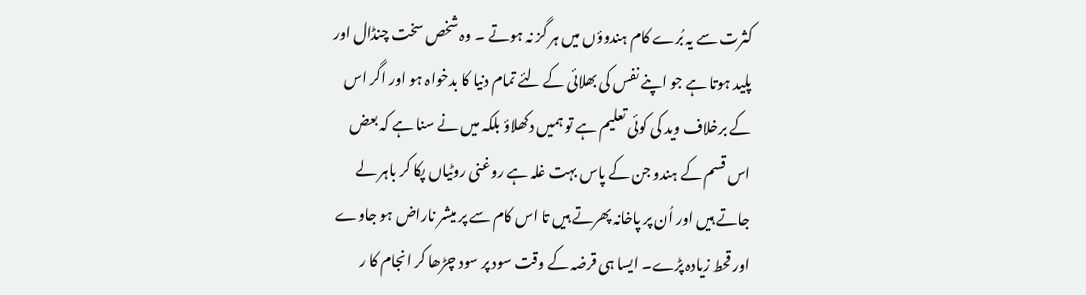کثرت سے یہ بُرے کام ہندوؤں میں ہر گز نہ ہوتے ۔ وہ شخص سخت چنڈال اور پلید ہوتا ہے جو اپنے نفس کی بھلائی کے لئے تمام دنیا کا بدخواہ ہو اور اگر اس کے برخلاف وید کی کوئی تعلیم ہے تو ہمیں دکھلاؤ بلکہ میں نے سنا ہے کہ بعض اس قسم کے ہندو جن کے پاس بہت غلہ ہے روغنی روٹیاں پکا کر باہر لے جاتے ہیں اور اُن پر پاخانہ پھرتے ہیں تا اس کام سے پر میشر ناراض ہو جاوے اور قحط زیادہ پڑے۔ ایسا ہی قرضہ کے وقت سود پر سود چڑھا کر انجام کا ر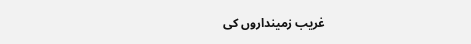غریب زمینداروں کی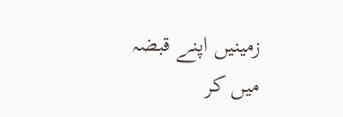زمینیں اپنے قبضہ میں کر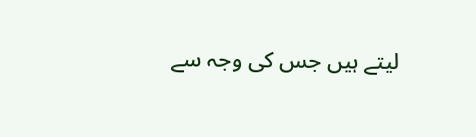لیتے ہیں جس کی وجہ سے